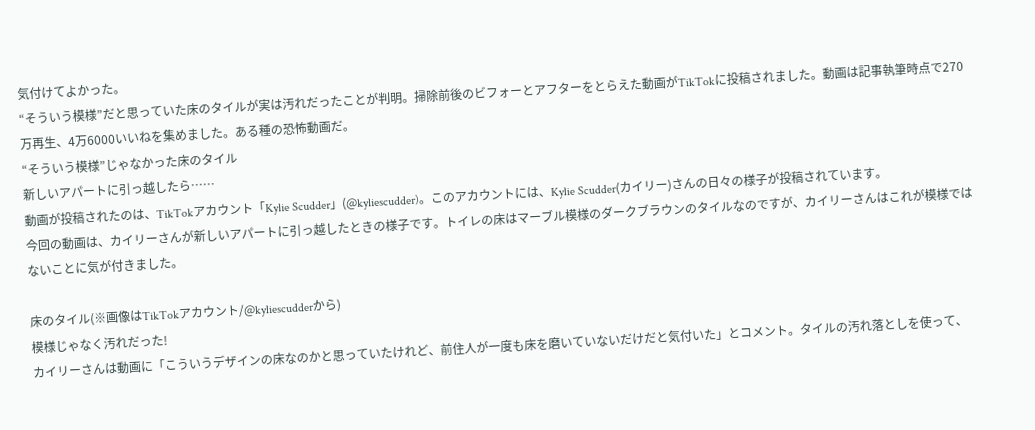気付けてよかった。
“そういう模様”だと思っていた床のタイルが実は汚れだったことが判明。掃除前後のビフォーとアフターをとらえた動画がTikTokに投稿されました。動画は記事執筆時点で270万再生、4万6000いいねを集めました。ある種の恐怖動画だ。
“そういう模様”じゃなかった床のタイル
新しいアパートに引っ越したら……
動画が投稿されたのは、TikTokアカウント「Kylie Scudder」(@kyliescudder)。このアカウントには、Kylie Scudder(カイリー)さんの日々の様子が投稿されています。
今回の動画は、カイリーさんが新しいアパートに引っ越したときの様子です。トイレの床はマーブル模様のダークブラウンのタイルなのですが、カイリーさんはこれが模様ではないことに気が付きました。

床のタイル(※画像はTikTokアカウント/@kyliescudderから)
模様じゃなく汚れだった!
カイリーさんは動画に「こういうデザインの床なのかと思っていたけれど、前住人が一度も床を磨いていないだけだと気付いた」とコメント。タイルの汚れ落としを使って、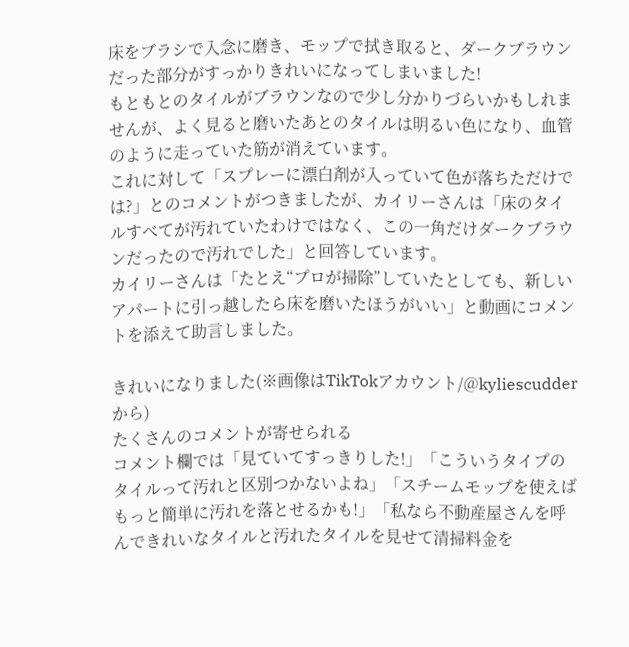床をブラシで入念に磨き、モップで拭き取ると、ダークブラウンだった部分がすっかりきれいになってしまいました!
もともとのタイルがブラウンなので少し分かりづらいかもしれませんが、よく見ると磨いたあとのタイルは明るい色になり、血管のように走っていた筋が消えています。
これに対して「スプレーに漂白剤が入っていて色が落ちただけでは?」とのコメントがつきましたが、カイリーさんは「床のタイルすべてが汚れていたわけではなく、この一角だけダークブラウンだったので汚れでした」と回答しています。
カイリーさんは「たとえ“プロが掃除”していたとしても、新しいアパートに引っ越したら床を磨いたほうがいい」と動画にコメントを添えて助言しました。

きれいになりました(※画像はTikTokアカウント/@kyliescudderから)
たくさんのコメントが寄せられる
コメント欄では「見ていてすっきりした!」「こういうタイプのタイルって汚れと区別つかないよね」「スチームモップを使えばもっと簡単に汚れを落とせるかも!」「私なら不動産屋さんを呼んできれいなタイルと汚れたタイルを見せて清掃料金を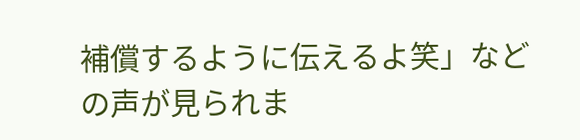補償するように伝えるよ笑」などの声が見られま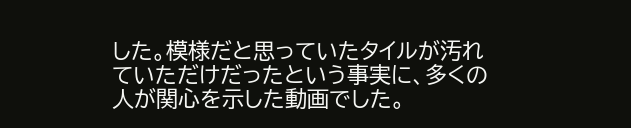した。模様だと思っていたタイルが汚れていただけだったという事実に、多くの人が関心を示した動画でした。